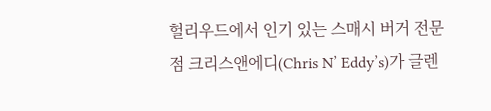헐리우드에서 인기 있는 스매시 버거 전문점 크리스앤에디(Chris N’ Eddy’s)가 글렌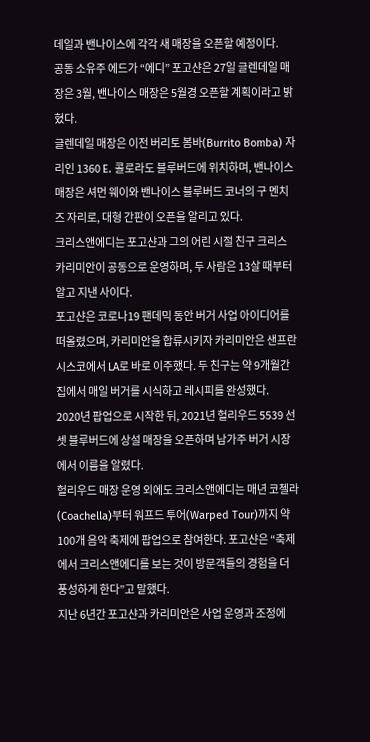데일과 밴나이스에 각각 새 매장을 오픈할 예정이다.
공동 소유주 에드가 “에디” 포고샨은 27일 글렌데일 매장은 3월, 밴나이스 매장은 5월경 오픈할 계획이라고 밝혔다.
글렌데일 매장은 이전 버리토 봄바(Burrito Bomba) 자리인 1360 E. 콜로라도 블루버드에 위치하며, 밴나이스 매장은 셔먼 웨이와 밴나이스 블루버드 코너의 구 멘치즈 자리로, 대형 간판이 오픈을 알리고 있다.
크리스앤에디는 포고샨과 그의 어린 시절 친구 크리스 카리미안이 공동으로 운영하며, 두 사람은 13살 때부터 알고 지낸 사이다.
포고샨은 코로나19 팬데믹 동안 버거 사업 아이디어를 떠올렸으며, 카리미안을 합류시키자 카리미안은 샌프란시스코에서 LA로 바로 이주했다. 두 친구는 약 9개월간 집에서 매일 버거를 시식하고 레시피를 완성했다.
2020년 팝업으로 시작한 뒤, 2021년 헐리우드 5539 선셋 블루버드에 상설 매장을 오픈하며 남가주 버거 시장에서 이름을 알렸다.
헐리우드 매장 운영 외에도 크리스앤에디는 매년 코첼라(Coachella)부터 워프드 투어(Warped Tour)까지 약 100개 음악 축제에 팝업으로 참여한다. 포고샨은 “축제에서 크리스앤에디를 보는 것이 방문객들의 경험을 더 풍성하게 한다”고 말했다.
지난 6년간 포고샨과 카리미안은 사업 운영과 조정에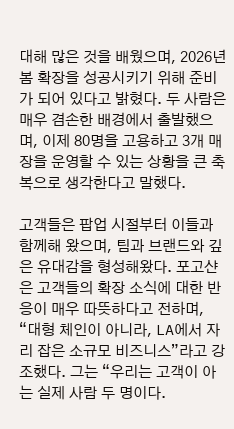대해 많은 것을 배웠으며, 2026년 봄 확장을 성공시키기 위해 준비가 되어 있다고 밝혔다. 두 사람은 매우 겸손한 배경에서 출발했으며, 이제 80명을 고용하고 3개 매장을 운영할 수 있는 상황을 큰 축복으로 생각한다고 말했다.

고객들은 팝업 시절부터 이들과 함께해 왔으며, 팀과 브랜드와 깊은 유대감을 형성해왔다. 포고샨은 고객들의 확장 소식에 대한 반응이 매우 따뜻하다고 전하며, “대형 체인이 아니라, LA에서 자리 잡은 소규모 비즈니스”라고 강조했다. 그는 “우리는 고객이 아는 실제 사람 두 명이다.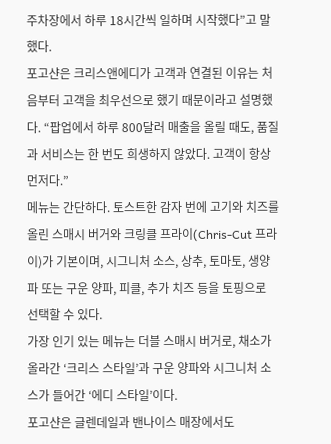주차장에서 하루 18시간씩 일하며 시작했다”고 말했다.
포고샨은 크리스앤에디가 고객과 연결된 이유는 처음부터 고객을 최우선으로 했기 때문이라고 설명했다. “팝업에서 하루 800달러 매출을 올릴 때도, 품질과 서비스는 한 번도 희생하지 않았다. 고객이 항상 먼저다.”
메뉴는 간단하다. 토스트한 감자 번에 고기와 치즈를 올린 스매시 버거와 크링클 프라이(Chris-Cut 프라이)가 기본이며, 시그니처 소스, 상추, 토마토, 생양파 또는 구운 양파, 피클, 추가 치즈 등을 토핑으로 선택할 수 있다.
가장 인기 있는 메뉴는 더블 스매시 버거로, 채소가 올라간 ‘크리스 스타일’과 구운 양파와 시그니처 소스가 들어간 ‘에디 스타일’이다.
포고샨은 글렌데일과 밴나이스 매장에서도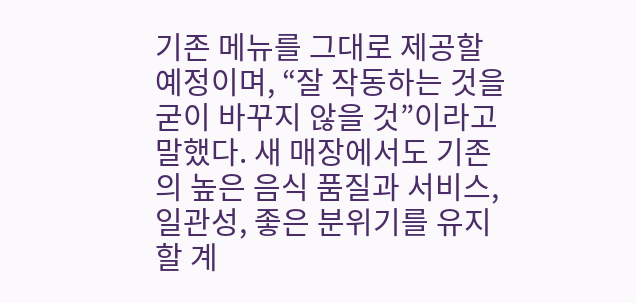기존 메뉴를 그대로 제공할 예정이며, “잘 작동하는 것을 굳이 바꾸지 않을 것”이라고 말했다. 새 매장에서도 기존의 높은 음식 품질과 서비스, 일관성, 좋은 분위기를 유지할 계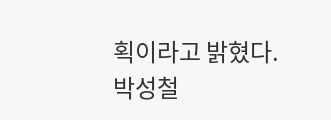획이라고 밝혔다.
박성철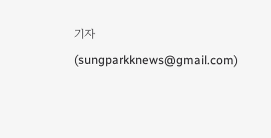기자(sungparkknews@gmail.com)